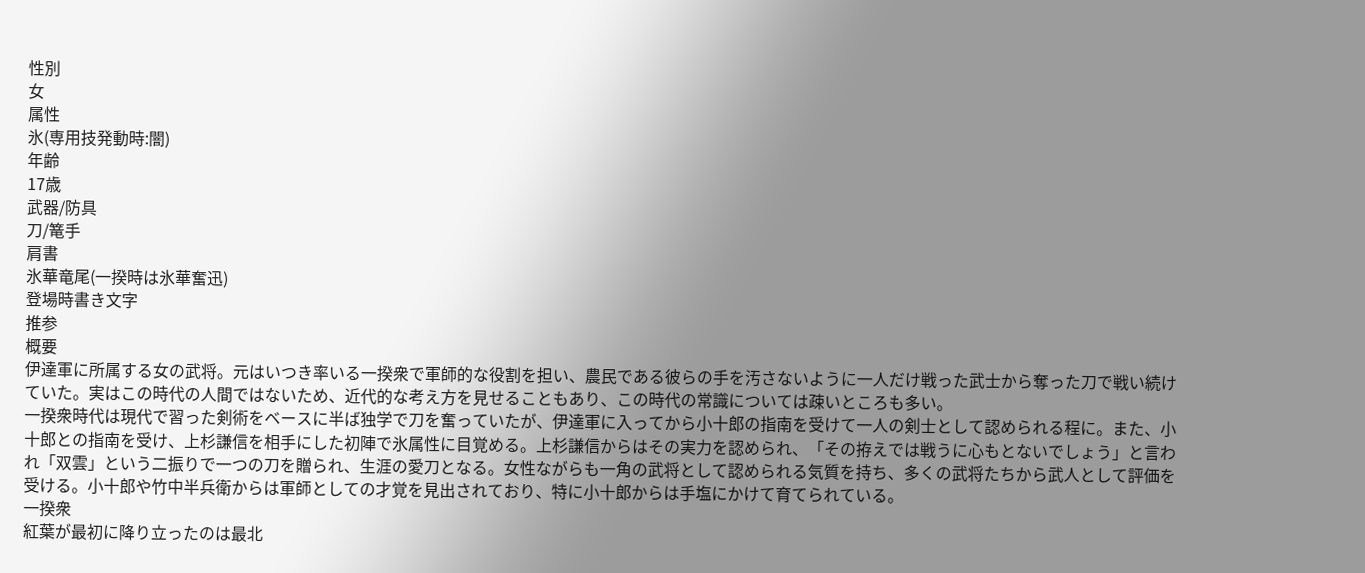性別
女
属性
氷(専用技発動時:闇)
年齢
17歳
武器/防具
刀/篭手
肩書
氷華竜尾(一揆時は氷華奮迅)
登場時書き文字
推参
概要
伊達軍に所属する女の武将。元はいつき率いる一揆衆で軍師的な役割を担い、農民である彼らの手を汚さないように一人だけ戦った武士から奪った刀で戦い続けていた。実はこの時代の人間ではないため、近代的な考え方を見せることもあり、この時代の常識については疎いところも多い。
一揆衆時代は現代で習った剣術をベースに半ば独学で刀を奮っていたが、伊達軍に入ってから小十郎の指南を受けて一人の剣士として認められる程に。また、小十郎との指南を受け、上杉謙信を相手にした初陣で氷属性に目覚める。上杉謙信からはその実力を認められ、「その拵えでは戦うに心もとないでしょう」と言われ「双雲」という二振りで一つの刀を贈られ、生涯の愛刀となる。女性ながらも一角の武将として認められる気質を持ち、多くの武将たちから武人として評価を受ける。小十郎や竹中半兵衛からは軍師としての才覚を見出されており、特に小十郎からは手塩にかけて育てられている。
一揆衆
紅葉が最初に降り立ったのは最北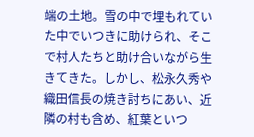端の土地。雪の中で埋もれていた中でいつきに助けられ、そこで村人たちと助け合いながら生きてきた。しかし、松永久秀や織田信長の焼き討ちにあい、近隣の村も含め、紅葉といつ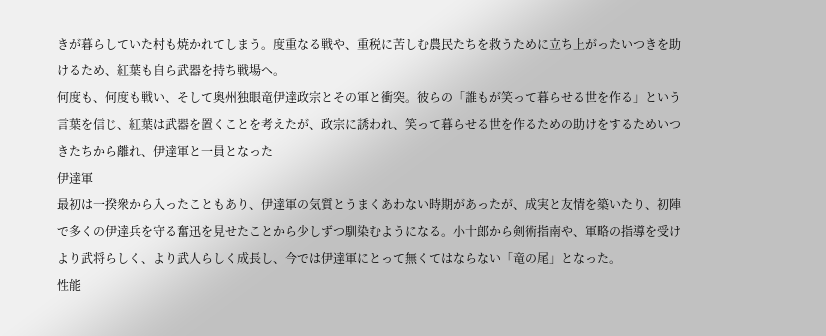きが暮らしていた村も焼かれてしまう。度重なる戦や、重税に苦しむ農民たちを救うために立ち上がったいつきを助けるため、紅葉も自ら武器を持ち戦場へ。
何度も、何度も戦い、そして奥州独眼竜伊達政宗とその軍と衝突。彼らの「誰もが笑って暮らせる世を作る」という言葉を信じ、紅葉は武器を置くことを考えたが、政宗に誘われ、笑って暮らせる世を作るための助けをするためいつきたちから離れ、伊達軍と一員となった
伊達軍
最初は一揆衆から入ったこともあり、伊達軍の気質とうまくあわない時期があったが、成実と友情を築いたり、初陣で多くの伊達兵を守る奮迅を見せたことから少しずつ馴染むようになる。小十郎から剣術指南や、軍略の指導を受けより武将らしく、より武人らしく成長し、今では伊達軍にとって無くてはならない「竜の尾」となった。
性能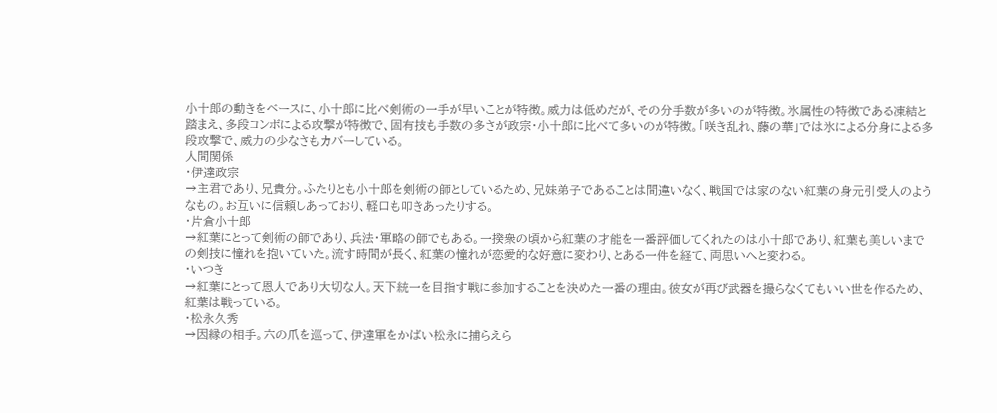小十郎の動きをベースに、小十郎に比べ剣術の一手が早いことが特徴。威力は低めだが、その分手数が多いのが特徴。氷属性の特徴である凍結と踏まえ、多段コンボによる攻撃が特徴で、固有技も手数の多さが政宗・小十郎に比べて多いのが特徴。「咲き乱れ、藤の華」では氷による分身による多段攻撃で、威力の少なさもカバーしている。
人間関係
・伊達政宗
→主君であり、兄貴分。ふたりとも小十郎を剣術の師としているため、兄妹弟子であることは間違いなく、戦国では家のない紅葉の身元引受人のようなもの。お互いに信頼しあっており、軽口も叩きあったりする。
・片倉小十郎
→紅葉にとって剣術の師であり、兵法・軍略の師でもある。一揆衆の頃から紅葉の才能を一番評価してくれたのは小十郎であり、紅葉も美しいまでの剣技に憧れを抱いていた。流す時間が長く、紅葉の憧れが恋愛的な好意に変わり、とある一件を経て、両思いへと変わる。
・いつき
→紅葉にとって恩人であり大切な人。天下統一を目指す戦に参加することを決めた一番の理由。彼女が再び武器を撮らなくてもいい世を作るため、紅葉は戦っている。
・松永久秀
→因縁の相手。六の爪を巡って、伊達軍をかばい松永に捕らえら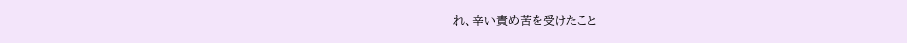れ、辛い責め苦を受けたこと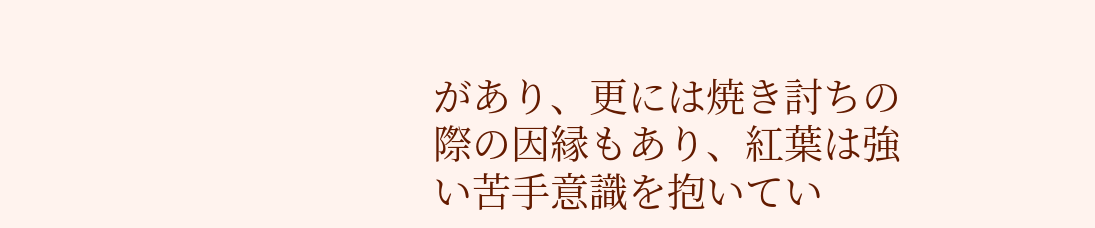があり、更には焼き討ちの際の因縁もあり、紅葉は強い苦手意識を抱いてい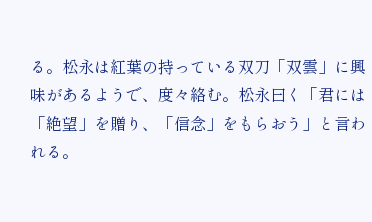る。松永は紅葉の持っている双刀「双雲」に興味があるようで、度々絡む。松永曰く「君には「絶望」を贈り、「信念」をもらおう」と言われる。